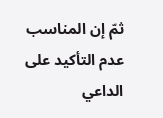ثمّ إن المناسب عدم التأكيد على الداعي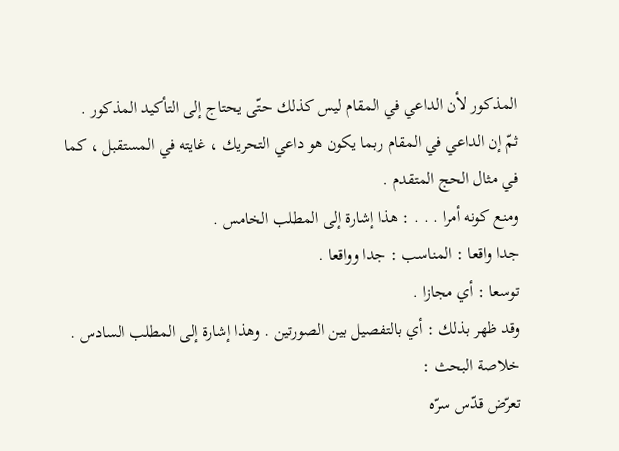المذكور لأن الداعي في المقام ليس كذلك حتّى يحتاج إلى التأكيد المذكور .
ثمّ إن الداعي في المقام ربما يكون هو داعي التحريك ، غايته في المستقبل ، كما في مثال الحج المتقدم .
ومنع كونه أمرا . . . : هذا إشارة إلى المطلب الخامس .
جدا واقعا : المناسب : جدا وواقعا .
توسعا : أي مجازا .
وقد ظهر بذلك : أي بالتفصيل بين الصورتين . وهذا إشارة إلى المطلب السادس .
خلاصة البحث :
تعرّض قدّس سرّه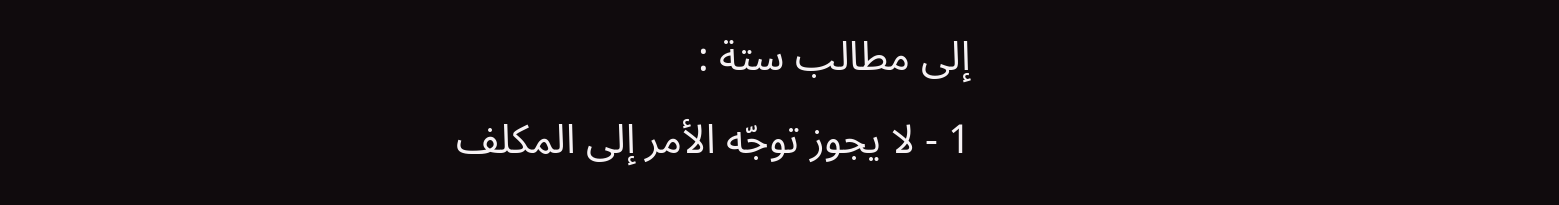إلى مطالب ستة :
1 - لا يجوز توجّه الأمر إلى المكلف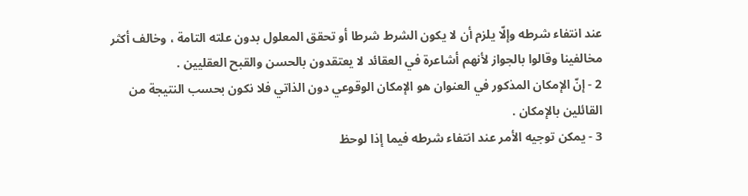عند انتفاء شرطه وإلّا يلزم أن لا يكون الشرط شرطا أو تحقق المعلول بدون علته التامة ، وخالف أكثر مخالفينا وقالوا بالجواز لأنهم أشاعرة في العقائد لا يعتقدون بالحسن والقبح العقليين .
2 - إنّ الإمكان المذكور في العنوان هو الإمكان الوقوعي دون الذاتي فلا نكون بحسب النتيجة من القائلين بالإمكان .
3 - يمكن توجيه الأمر عند انتفاء شرطه فيما إذا لوحظ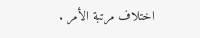اختلاف مرتبة الأمر .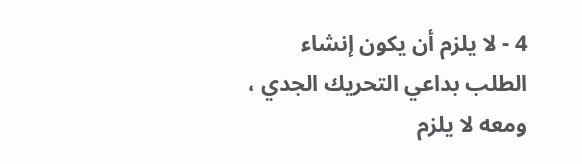4 - لا يلزم أن يكون إنشاء الطلب بداعي التحريك الجدي ، ومعه لا يلزم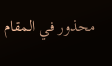محذور في المقام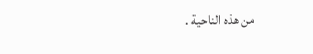من هذه الناحية .